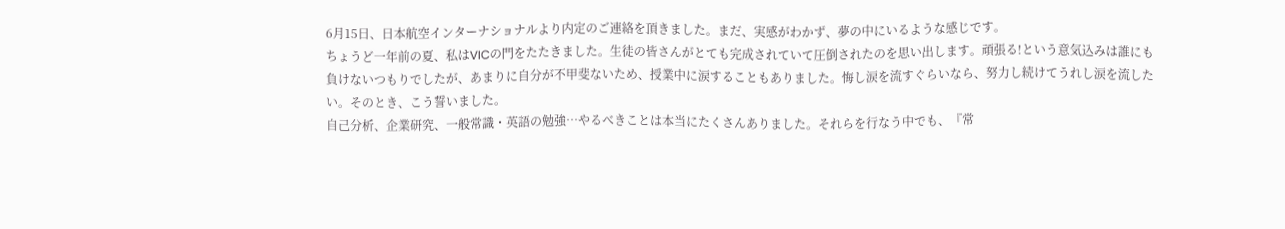6月15日、日本航空インターナショナルより内定のご連絡を頂きました。まだ、実感がわかず、夢の中にいるような感じです。
ちょうど一年前の夏、私はVICの門をたたきました。生徒の皆さんがとても完成されていて圧倒されたのを思い出します。頑張る!という意気込みは誰にも負けないつもりでしたが、あまりに自分が不甲斐ないため、授業中に涙することもありました。悔し涙を流すぐらいなら、努力し続けてうれし涙を流したい。そのとき、こう誓いました。
自己分析、企業研究、一般常識・英語の勉強…やるべきことは本当にたくさんありました。それらを行なう中でも、『常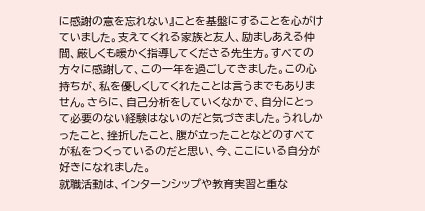に感謝の意を忘れない』ことを基盤にすることを心がけていました。支えてくれる家族と友人、励ましあえる仲間、厳しくも暖かく指導してくださる先生方。すべての方々に感謝して、この一年を過ごしてきました。この心持ちが、私を優しくしてくれたことは言うまでもありません。さらに、自己分析をしていくなかで、自分にとって必要のない経験はないのだと気づきました。うれしかったこと、挫折したこと、腹が立ったことなどのすべてが私をつくっているのだと思い、今、ここにいる自分が好きになれました。
就職活動は、インターンシップや教育実習と重な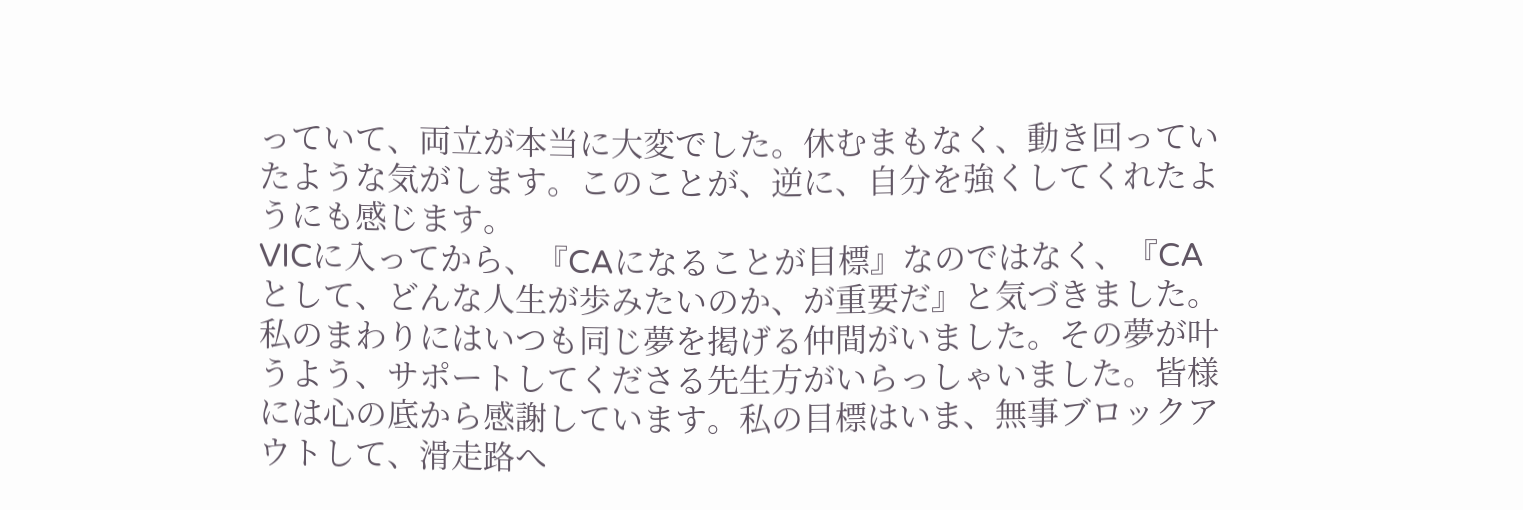っていて、両立が本当に大変でした。休むまもなく、動き回っていたような気がします。このことが、逆に、自分を強くしてくれたようにも感じます。
VICに入ってから、『CAになることが目標』なのではなく、『CAとして、どんな人生が歩みたいのか、が重要だ』と気づきました。私のまわりにはいつも同じ夢を掲げる仲間がいました。その夢が叶うよう、サポートしてくださる先生方がいらっしゃいました。皆様には心の底から感謝しています。私の目標はいま、無事ブロックアウトして、滑走路へ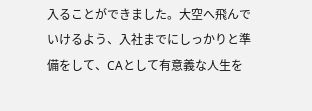入ることができました。大空へ飛んでいけるよう、入社までにしっかりと準備をして、CAとして有意義な人生を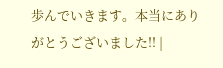歩んでいきます。本当にありがとうございました!! |